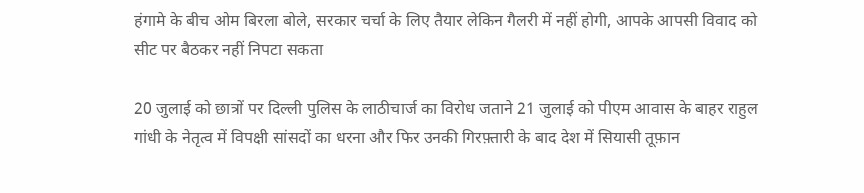हंगामे के बीच ओम बिरला बोले, सरकार चर्चा के लिए तैयार लेकिन गैलरी में नहीं होगी, आपके आपसी विवाद को सीट पर बैठकर नहीं निपटा सकता

20 जुलाई को छात्रों पर दिल्ली पुलिस के लाठीचार्ज का विरोध जताने 21 जुलाई को पीएम आवास के बाहर राहुल गांधी के नेतृत्व में विपक्षी सांसदों का धरना और फिर उनकी गिरफ़्तारी के बाद देश में सियासी तूफ़ान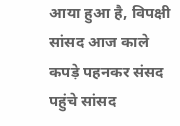आया हुआ है, विपक्षी सांसद आज काले कपड़े पहनकर संसद पहुंचे सांसद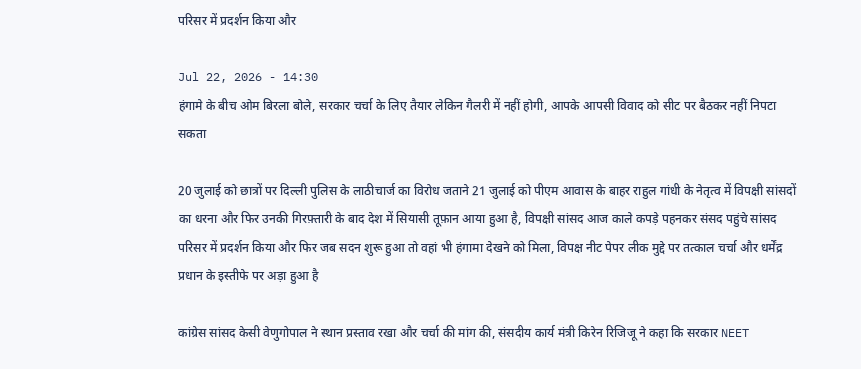परिसर में प्रदर्शन किया और

Jul 22, 2026 - 14:30
हंगामे के बीच ओम बिरला बोले, सरकार चर्चा के लिए तैयार लेकिन गैलरी में नहीं होगी, आपके आपसी विवाद को सीट पर बैठकर नहीं निपटा सकता

20 जुलाई को छात्रों पर दिल्ली पुलिस के लाठीचार्ज का विरोध जताने 21 जुलाई को पीएम आवास के बाहर राहुल गांधी के नेतृत्व में विपक्षी सांसदों का धरना और फिर उनकी गिरफ़्तारी के बाद देश में सियासी तूफ़ान आया हुआ है, विपक्षी सांसद आज काले कपड़े पहनकर संसद पहुंचे सांसद परिसर में प्रदर्शन किया और फिर जब सदन शुरू हुआ तो वहां भी हंगामा देखने को मिला, विपक्ष नीट पेपर लीक मुद्दे पर तत्काल चर्चा और धर्मेंद्र प्रधान के इस्तीफे पर अड़ा हुआ है

कांग्रेस सांसद केसी वेणुगोपाल ने स्थान प्रस्ताव रखा और चर्चा की मांग की, संसदीय कार्य मंत्री किरेन रिजिजू ने कहा कि सरकार NEET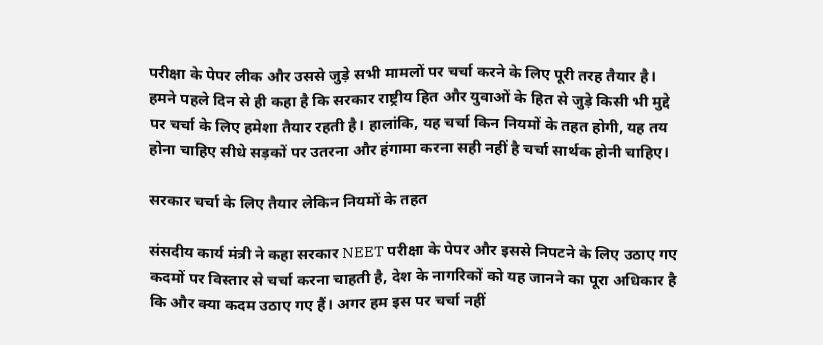परीक्षा के पेपर लीक और उससे जुड़े सभी मामलों पर चर्चा करने के लिए पूरी तरह तैयार है। हमने पहले दिन से ही कहा है कि सरकार राष्ट्रीय हित और युवाओं के हित से जुड़े किसी भी मुद्दे पर चर्चा के लिए हमेशा तैयार रहती है। हालांकि, यह चर्चा किन नियमों के तहत होगी, यह तय होना चाहिए सीधे सड़कों पर उतरना और हंगामा करना सही नहीं है चर्चा सार्थक होनी चाहिए।

सरकार चर्चा के लिए तैयार लेकिन नियमों के तहत

संसदीय कार्य मंत्री ने कहा सरकार NEET परीक्षा के पेपर और इससे निपटने के लिए उठाए गए कदमों पर विस्तार से चर्चा करना चाहती है, देश के नागरिकों को यह जानने का पूरा अधिकार है कि और क्या कदम उठाए गए हैं। अगर हम इस पर चर्चा नहीं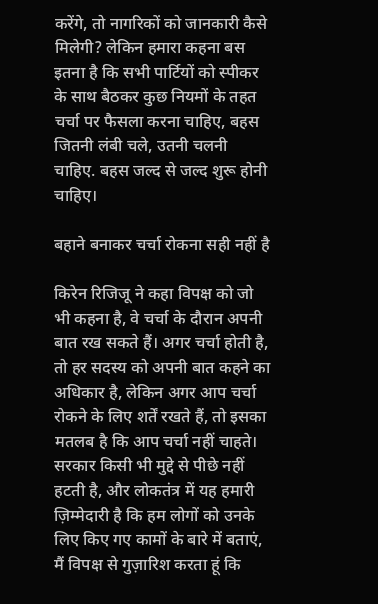करेंगे, तो नागरिकों को जानकारी कैसे मिलेगी? लेकिन हमारा कहना बस इतना है कि सभी पार्टियों को स्पीकर के साथ बैठकर कुछ नियमों के तहत चर्चा पर फैसला करना चाहिए, बहस जितनी लंबी चले, उतनी चलनी चाहिए. बहस जल्द से जल्द शुरू होनी चाहिए।

बहाने बनाकर चर्चा रोकना सही नहीं है

किरेन रिजिजू ने कहा विपक्ष को जो भी कहना है, वे चर्चा के दौरान अपनी बात रख सकते हैं। अगर चर्चा होती है, तो हर सदस्य को अपनी बात कहने का अधिकार है, लेकिन अगर आप चर्चा रोकने के लिए शर्तें रखते हैं, तो इसका मतलब है कि आप चर्चा नहीं चाहते। सरकार किसी भी मुद्दे से पीछे नहीं हटती है, और लोकतंत्र में यह हमारी ज़िम्मेदारी है कि हम लोगों को उनके लिए किए गए कामों के बारे में बताएं, मैं विपक्ष से गुज़ारिश करता हूं कि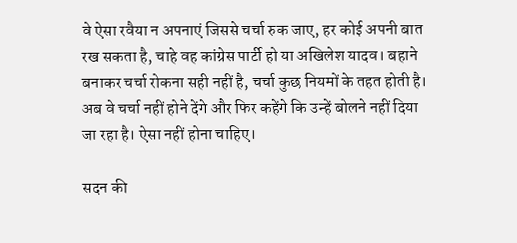वे ऐसा रवैया न अपनाएं जिससे चर्चा रुक जाए, हर कोई अपनी बात रख सकता है, चाहे वह कांग्रेस पार्टी हो या अखिलेश यादव। बहाने बनाकर चर्चा रोकना सही नहीं है, चर्चा कुछ नियमों के तहत होती है। अब वे चर्चा नहीं होने देंगे और फिर कहेंगे कि उन्हें बोलने नहीं दिया जा रहा है। ऐसा नहीं होना चाहिए।

सदन की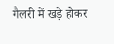गैलरी में खड़े होकर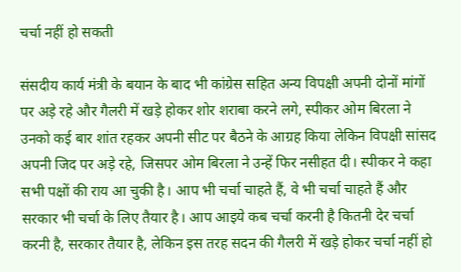चर्चा नहीं हो सकती

संसदीय कार्य मंत्री के बयान के बाद भी कांग्रेस सहित अन्य विपक्षी अपनी दोनों मांगों पर अड़े रहे और गैलरी में खड़े होकर शोर शराबा करने लगे, स्पीकर ओम बिरला ने उनको कई बार शांत रहकर अपनी सीट पर बैठने के आग्रह किया लेकिन विपक्षी सांसद अपनी जिद पर अड़े रहे, जिसपर ओम बिरला ने उन्हें फिर नसीहत दी। स्पीकर ने कहा सभी पक्षों की राय आ चुकी है। आप भी चर्चा चाहते हैं, वे भी चर्चा चाहते हैं और सरकार भी चर्चा के लिए तैयार है। आप आइये कब चर्चा करनी है कितनी देर चर्चा करनी है, सरकार तैयार है, लेकिन इस तरह सदन की गैलरी में खड़े होकर चर्चा नहीं हो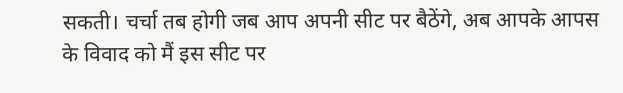सकती। चर्चा तब होगी जब आप अपनी सीट पर बैठेंगे, अब आपके आपस के विवाद को मैं इस सीट पर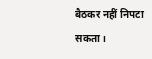बैठकर नहीं निपटा सकता।